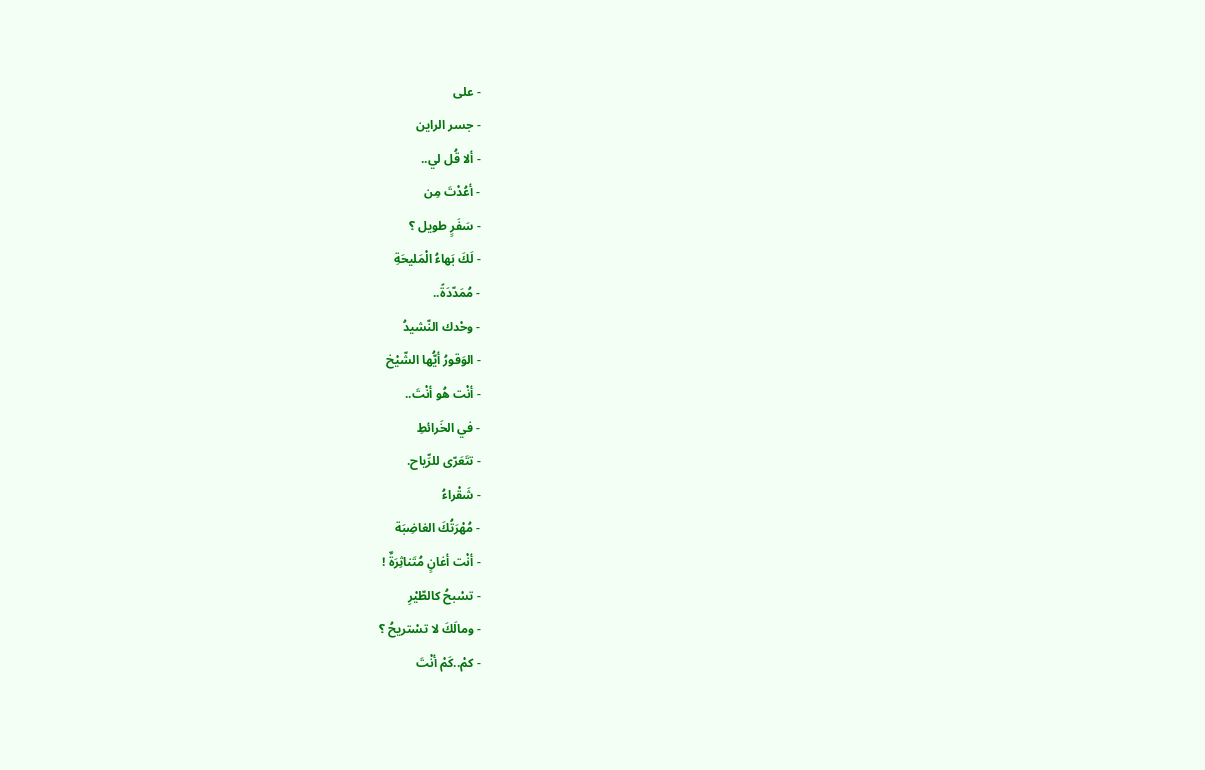- على
- جسر الراين
- ألا قُل لي..
- أعُدْتَ مِن
- سَفَرٍ طويل ؟
- لَكَ بَهاءُ الْمَليحَةِ
- مُمَدّدَةً..
- وحْدك النّشيدُ
- الوَقورُ أيُّها الشّيْخ
- أنْت هُو أنْتَ..
- في الخَرائطِ
- تتَعَرّى للرِّياح.
- شَقْراءُ
- مُهْرَتُكَ الغاضِبَة
- أنْت أغانٍ مُتَناثِرَةٌ !
- تسْبحُ كالطّيْرِ
- ومالَكَ لا تسْتريحُ ؟
- كمْ..كَمْ أنْتَ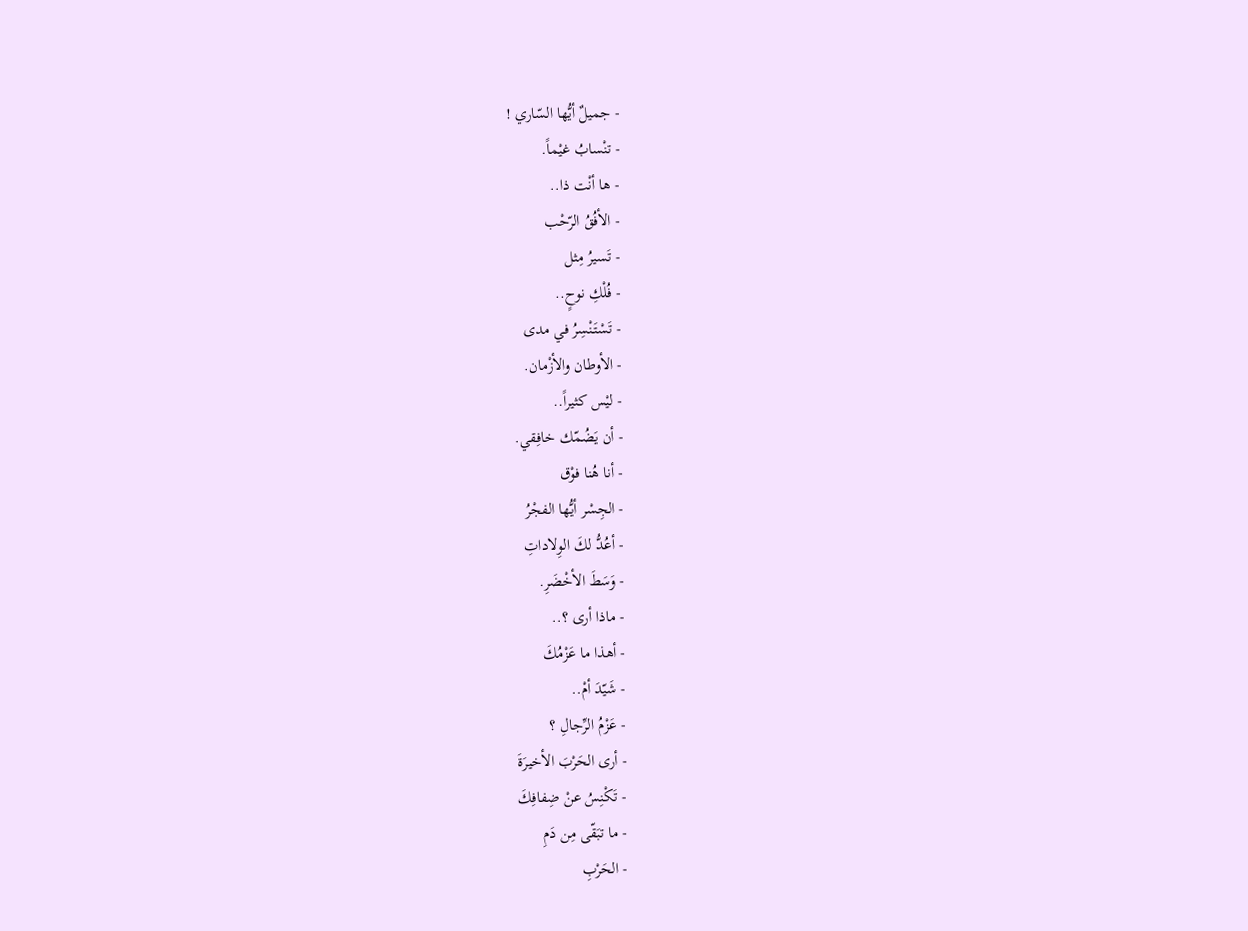- جميلٌ أيُّها السّاري !
- تنْسابُ غيْماً.
- ها أنْت ذا..
- الأفُقُ الرّحْب
- تَسيرُ مِثل
- فُلْكِ نوحٍ..
- تَسْتَنْسِرُ في مدى
- الأوطان والأزْمان.
- ليْس كثيراً..
- أن يَضُمّك خافِقي.
- أنا هُنا فوْق
- الجِسْر أيُّها الفجْرُ
- أعُدُّ لكَ الوِلاداتِ
- وَسَطَ الأخْضَرِ.
- ماذا أرى ؟..
- أهذا ما عَزْمُكَ
- شَيّدَ أمْ..
- عَزْمُ الرِّجالِ ؟
- أرى الحَرْبَ الأخيرَةَ
- تَكْنِسُ عنْ ضِفافِكَ
- ما تبَقّى مِن دَمِ
- الحَرْبِ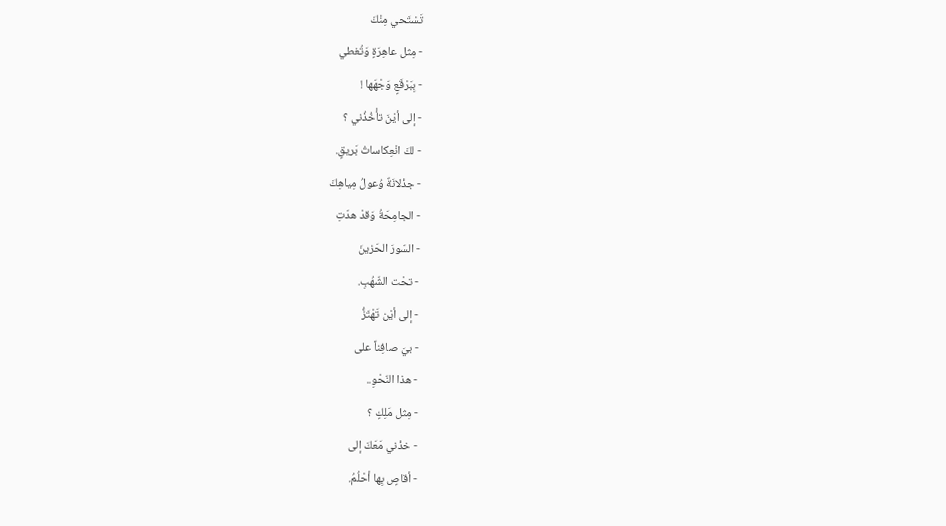تَسْتَحي مِنْكَ
- مِثل عاهِرَةٍ وَتُغطي
- بِبَرْقَعٍ وَجْهَها !
- إلى أيْنَ تأْخُذُني ؟
- لكَ انْعِكاساتُ بَريقٍ.
- جذْلانَةٌ وُعولُ مِياهِكَ
- الجامِحَةُ وَقدْ هدّتِ
- السّورَ الحَزينَ
- تحْت الشّهُبِ.
- إلى أيْن تَهْتَزُّ
- بيَ صافِناً على
- هذا النّحْوِ..
- مِثل مَلِكٍ ؟
- خذْني مَعَكَ إلى
- أقاصٍ بِها أحْلُمُ.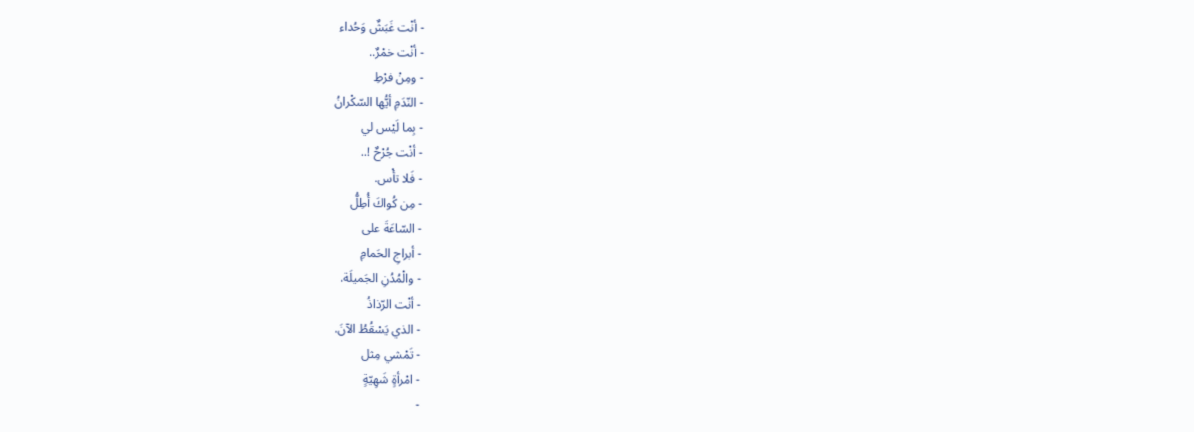- أنْت غَبَشٌ وَحُداء
- أنْت خمْرٌ..
- ومِنْ فرْطِ
- النّدَمِ أيُّها السّكْرانُ
- بِما لَيْس لي
- أنْت جُرْحٌ !..
- فَلا تأْس.
- مِن كُواكَ أُطِلُّ
- السّاعَةَ على
- أبراجِ الحَمامِ
- والْمُدُنِ الجَميلَة.
- أنْت الرّذاذُ
- الذي يَسْقُطُ الآنَ.
- تَمْشي مِثل
- امْرأةٍ شَهِيّةٍ
-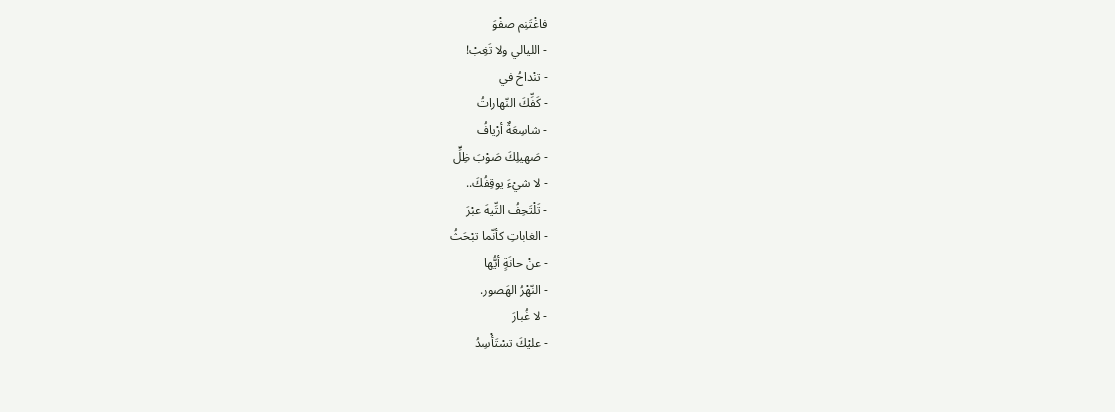فاغْتَنِم صفْوَ
- الليالي ولا تَغِبْ!
- تنْداحُ في
- كَفِّكَ النّهاراتُ
- شاسِعَةٌ أرْيافُ
- صَهيلِكَ صَوْبَ ظِلٍّ
- لا شيْءَ يوقِفُكَ..
- تَلْتَحِفُ التِّيهَ عبْرَ
- الغاباتِ كأنّما تبْحَثُ
- عنْ حانَةٍ أيُّها
- النّهْرُ الهَصور.
- لا غُبارَ
- عليْكَ تسْتَأْسِدُ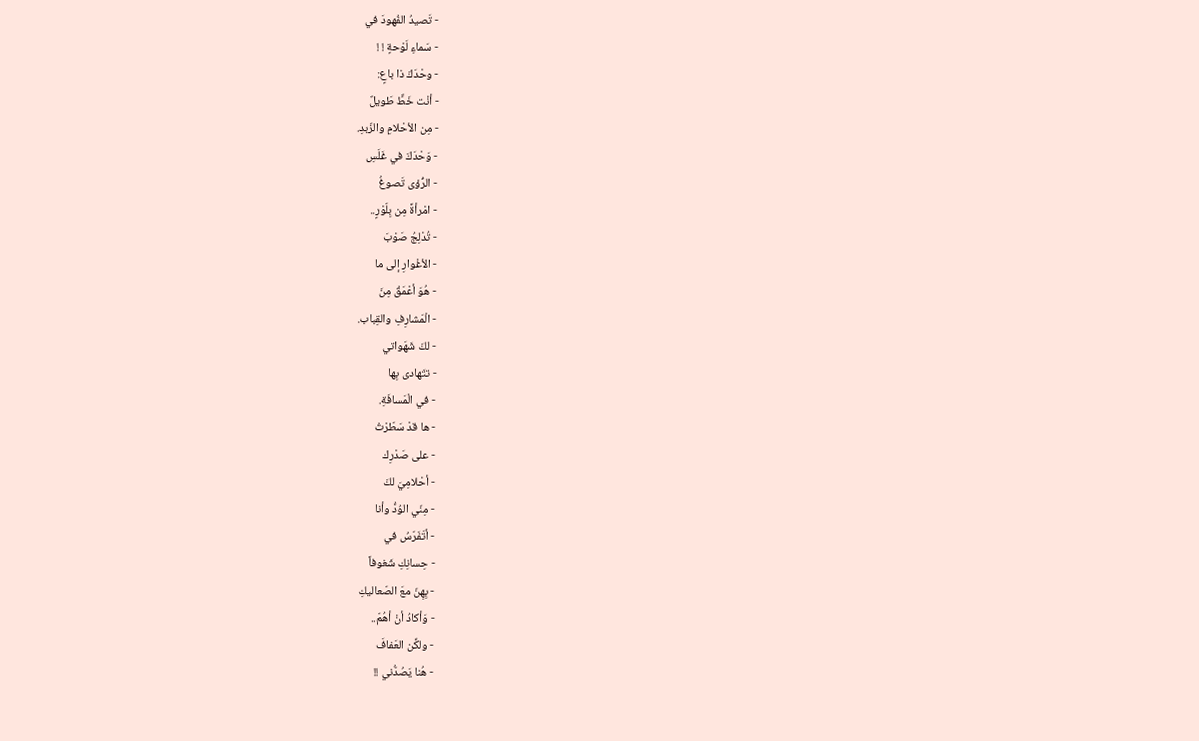- تَصيدُ الفُهودَ في
- سَماءِ لَوْحةٍ ! !
- وحْدَكَ ذا باعٍ:
- أنْت خَطٌّ طَويلٌ
- مِن الأحْلامِ والزّبدِ.
- وَحْدَكَ في غَلَسِ
- الرُّؤى تَصوغُ
- امْرأةً مِن بِلّوْرٍ..
- تُدْلِجُ صَوْبَ
- الأغْوارِ إلى ما
- هُوَ أعْمَقُ مِنَ
- الْمَشارِفِ والقِباب.
- لكَ شَهَواتي
- تتَهادى بِها
- في الْمَسافَةِ.
- ها قدْ سَطّرْتُ
- على صَدْرِك
- أحْلامِيَ لكَ
- مِنّي الوُدُّ وأنا
- أتَفَرّسُ في
- حِسانِكِ شَغوفاً
- بِهِنّ معَ الصّعاليكِ
- وَأكادُ أنْ أهُمّ..
- ولكِّن العَفافَ
- هُنا يَصُدُّني !!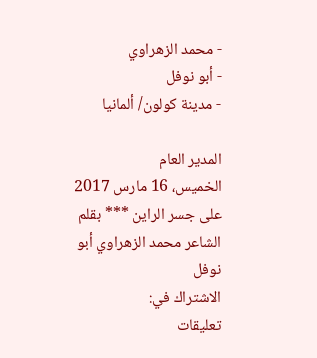- محمد الزهراوي
- أبو نوفل
- مدينة كولون/ ألمانيا

المدير العام
الخميس، 16 مارس 2017
على جسر الراين *** بقلم الشاعر محمد الزهراوي أبو نوفل
الاشتراك في:
تعليقات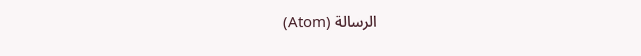الرسالة (Atom)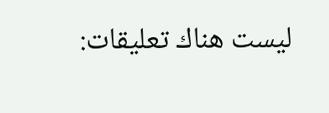ليست هناك تعليقات: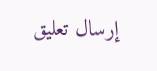إرسال تعليق